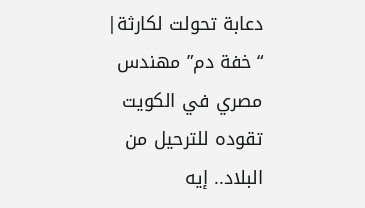دعابة تحولت لكارثة| “خفة دم” مهندس مصري في الكويت تقوده للترحيل من البلاد.. إيه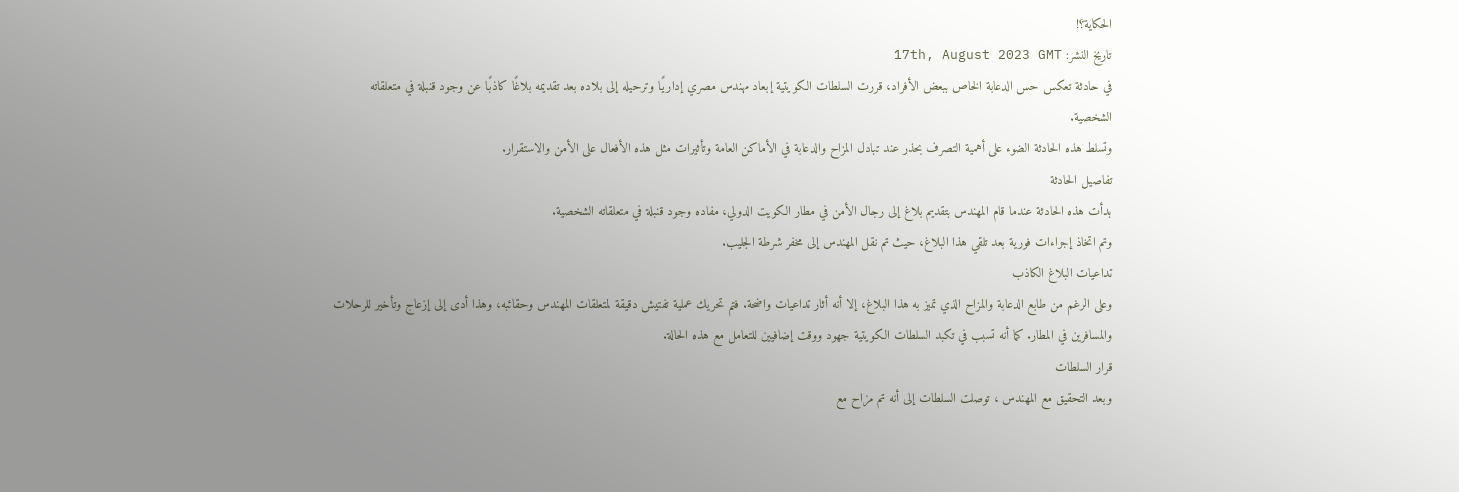الحكاية؟!
تاريخ النشر: 17th, August 2023 GMT
في حادثة تعكس حس الدعابة الخاص ببعض الأفراد، قررت السلطات الكويتية إبعاد مهندس مصري إداريًا وترحيله إلى بلاده بعد تقديمه بلاغًا كاذبًا عن وجود قنبلة في متعلقاته الشخصية.
وتسلط هذه الحادثة الضوء على أهمية التصرف بحذر عند تبادل المزاح والدعابة في الأماكن العامة وتأثيرات مثل هذه الأفعال على الأمن والاستقرار.
تفاصيل الحادثة
بدأت هذه الحادثة عندما قام المهندس بتقديم بلاغ إلى رجال الأمن في مطار الكويت الدولي، مفاده وجود قنبلة في متعلقاته الشخصية.
وتم اتخاذ إجراءات فورية بعد تلقي هذا البلاغ، حيث تم نقل المهندس إلى مخفر شرطة الجليب.
تداعيات البلاغ الكاذب
وعلى الرغم من طابع الدعابة والمزاح الذي تميز به هذا البلاغ، إلا أنه أثار تداعيات واضحة. فتم تحريك عملية تفتيش دقيقة لمتعلقات المهندس وحقائبه، وهذا أدى إلى إزعاج وتأخير للرحلات والمسافرين في المطار. كما أنه تسبب في تكبد السلطات الكويتية جهود ووقت إضافيين للتعامل مع هذه الحالة.
قرار السلطات
وبعد التحقيق مع المهندس ، توصلت السلطات إلى أنه تم مزاح مع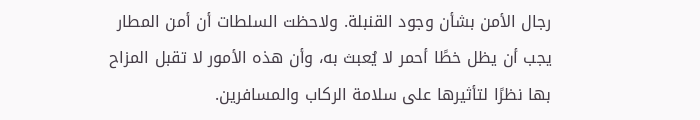رجال الأمن بشأن وجود القنبلة. ولاحظت السلطات أن أمن المطار يجب أن يظل خطًا أحمر لا يُعبث به، وأن هذه الأمور لا تقبل المزاح بها نظرًا لتأثيرها على سلامة الركاب والمسافرين.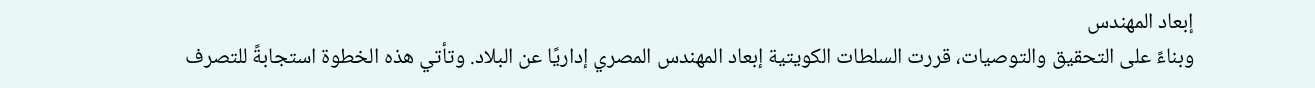إبعاد المهندس
وبناءً على التحقيق والتوصيات، قررت السلطات الكويتية إبعاد المهندس المصري إداريًا عن البلاد. وتأتي هذه الخطوة استجابةً للتصرف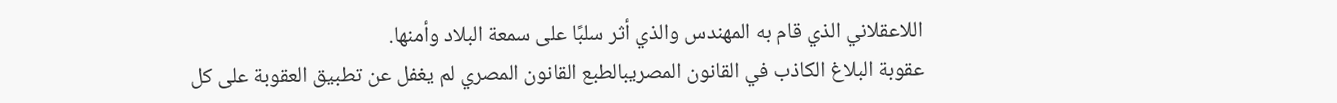اللاعقلاني الذي قام به المهندس والذي أثر سلبًا على سمعة البلاد وأمنها.
عقوبة البلاغ الكاذب في القانون المصريبالطبع القانون المصري لم يغفل عن تطبيق العقوبة على كل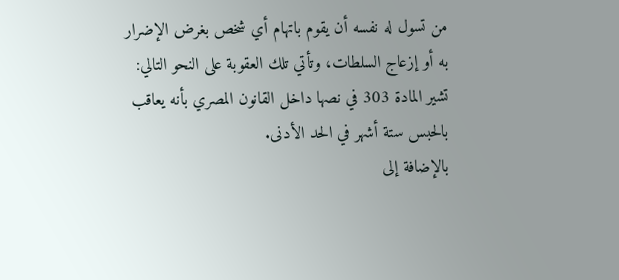من تسول له نفسه أن يقوم باتهام أي شخص بغرض الإضرار به أو إزعاج السلطات، وتأتي تلك العقوبة على النحو التالي:
تشير المادة 303 في نصها داخل القانون المصري بأنه يعاقب بالحبس ستة أشهر في الحد الأدنى.
بالإضافة إلى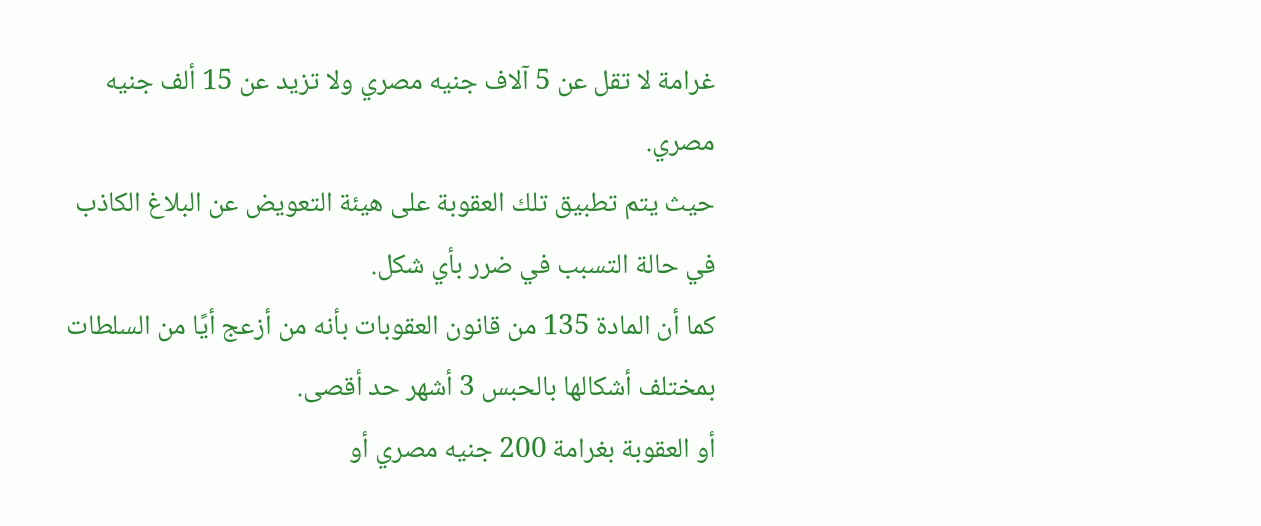غرامة لا تقل عن 5 آلاف جنيه مصري ولا تزيد عن 15 ألف جنيه مصري.
حيث يتم تطبيق تلك العقوبة على هيئة التعويض عن البلاغ الكاذب في حالة التسبب في ضرر بأي شكل.
كما أن المادة 135 من قانون العقوبات بأنه من أزعج أيًا من السلطات بمختلف أشكالها بالحبس 3 أشهر حد أقصى.
أو العقوبة بغرامة 200 جنيه مصري أو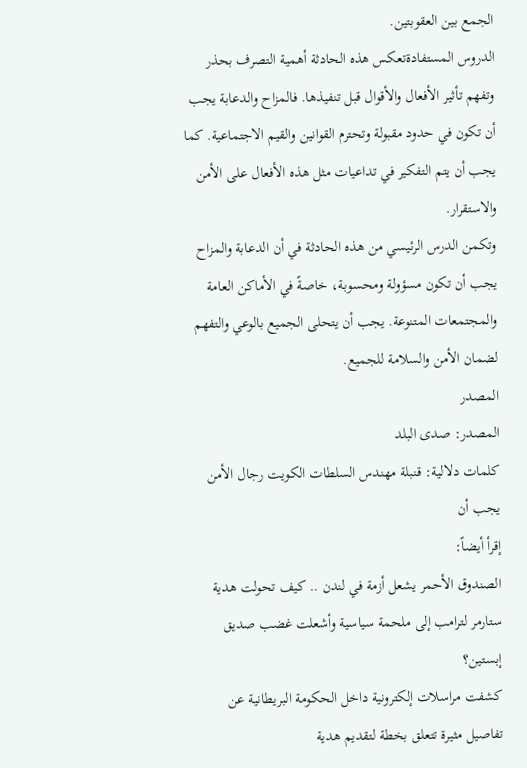الجمع بين العقوبتين.
الدروس المستفادةتعكس هذه الحادثة أهمية التصرف بحذر وتفهم تأثير الأفعال والأقوال قبل تنفيذها. فالمزاح والدعابة يجب أن تكون في حدود مقبولة وتحترم القوانين والقيم الاجتماعية. كما يجب أن يتم التفكير في تداعيات مثل هذه الأفعال على الأمن والاستقرار.
وتكمن الدرس الرئيسي من هذه الحادثة في أن الدعابة والمزاح يجب أن تكون مسؤولة ومحسوبة، خاصةً في الأماكن العامة والمجتمعات المتنوعة. يجب أن يتحلى الجميع بالوعي والتفهم لضمان الأمن والسلامة للجميع.
المصدر
المصدر: صدى البلد
كلمات دلالية: قنبلة مهندس السلطات الكويت رجال الأمن یجب أن
إقرأ أيضاً:
الصندوق الأحمر يشعل أزمة في لندن .. كيف تحولت هدية ستارمر لترامب إلى ملحمة سياسية وأشعلت غضب صديق إبستين؟
كشفت مراسلات إلكترونية داخل الحكومة البريطانية عن تفاصيل مثيرة تتعلق بخطة لتقديم هدية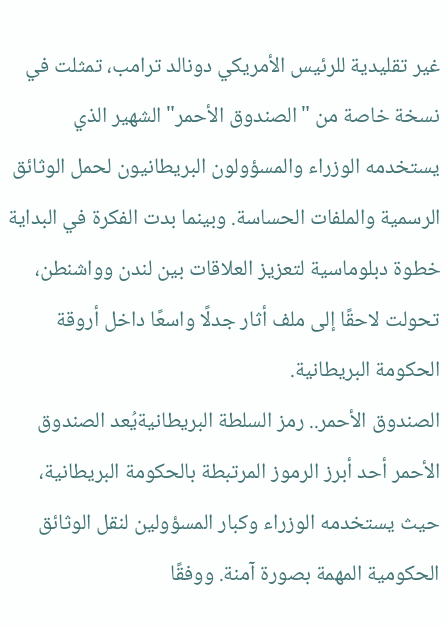غير تقليدية للرئيس الأمريكي دونالد ترامب، تمثلت في نسخة خاصة من "الصندوق الأحمر" الشهير الذي يستخدمه الوزراء والمسؤولون البريطانيون لحمل الوثائق الرسمية والملفات الحساسة. وبينما بدت الفكرة في البداية خطوة دبلوماسية لتعزيز العلاقات بين لندن وواشنطن، تحولت لاحقًا إلى ملف أثار جدلًا واسعًا داخل أروقة الحكومة البريطانية.
الصندوق الأحمر.. رمز السلطة البريطانيةيُعد الصندوق الأحمر أحد أبرز الرموز المرتبطة بالحكومة البريطانية، حيث يستخدمه الوزراء وكبار المسؤولين لنقل الوثائق الحكومية المهمة بصورة آمنة. ووفقًا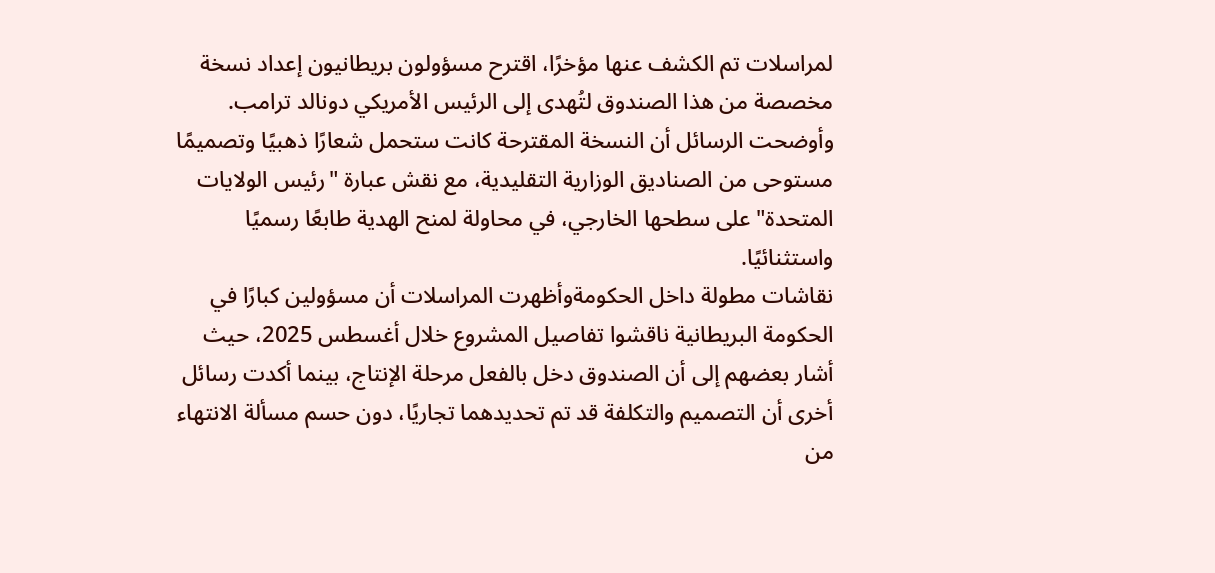لمراسلات تم الكشف عنها مؤخرًا، اقترح مسؤولون بريطانيون إعداد نسخة مخصصة من هذا الصندوق لتُهدى إلى الرئيس الأمريكي دونالد ترامب.
وأوضحت الرسائل أن النسخة المقترحة كانت ستحمل شعارًا ذهبيًا وتصميمًا مستوحى من الصناديق الوزارية التقليدية، مع نقش عبارة "رئيس الولايات المتحدة" على سطحها الخارجي، في محاولة لمنح الهدية طابعًا رسميًا واستثنائيًا.
نقاشات مطولة داخل الحكومةوأظهرت المراسلات أن مسؤولين كبارًا في الحكومة البريطانية ناقشوا تفاصيل المشروع خلال أغسطس 2025، حيث أشار بعضهم إلى أن الصندوق دخل بالفعل مرحلة الإنتاج، بينما أكدت رسائل أخرى أن التصميم والتكلفة قد تم تحديدهما تجاريًا، دون حسم مسألة الانتهاء من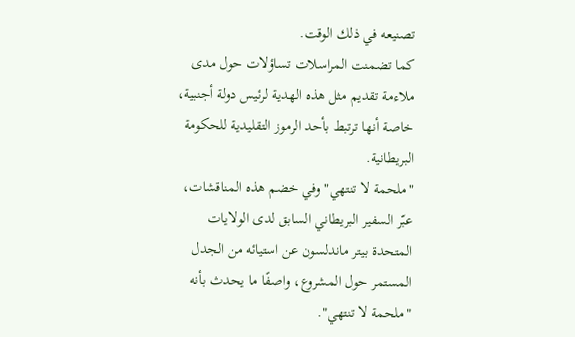تصنيعه في ذلك الوقت.
كما تضمنت المراسلات تساؤلات حول مدى ملاءمة تقديم مثل هذه الهدية لرئيس دولة أجنبية، خاصة أنها ترتبط بأحد الرموز التقليدية للحكومة البريطانية.
"ملحمة لا تنتهي"وفي خضم هذه المناقشات، عبّر السفير البريطاني السابق لدى الولايات المتحدة بيتر ماندلسون عن استيائه من الجدل المستمر حول المشروع، واصفًا ما يحدث بأنه "ملحمة لا تنتهي".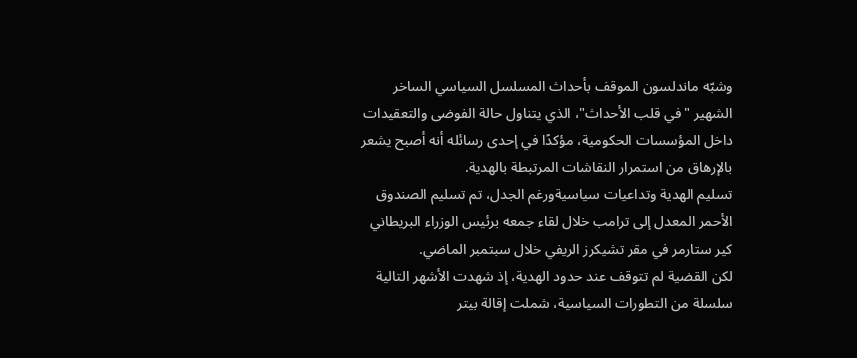وشبّه ماندلسون الموقف بأحداث المسلسل السياسي الساخر الشهير "في قلب الأحداث"، الذي يتناول حالة الفوضى والتعقيدات داخل المؤسسات الحكومية، مؤكدًا في إحدى رسائله أنه أصبح يشعر بالإرهاق من استمرار النقاشات المرتبطة بالهدية.
تسليم الهدية وتداعيات سياسيةورغم الجدل، تم تسليم الصندوق الأحمر المعدل إلى ترامب خلال لقاء جمعه برئيس الوزراء البريطاني كير ستارمر في مقر تشيكرز الريفي خلال سبتمبر الماضي.
لكن القضية لم تتوقف عند حدود الهدية، إذ شهدت الأشهر التالية سلسلة من التطورات السياسية، شملت إقالة بيتر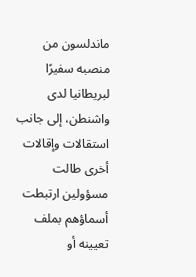ماندلسون من منصبه سفيرًا لبريطانيا لدى واشنطن، إلى جانب استقالات وإقالات أخرى طالت مسؤولين ارتبطت أسماؤهم بملف تعيينه أو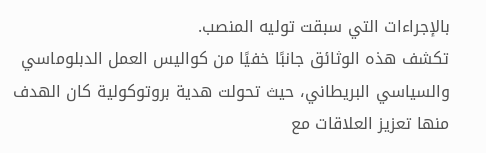بالإجراءات التي سبقت توليه المنصب.
تكشف هذه الوثائق جانبًا خفيًا من كواليس العمل الدبلوماسي والسياسي البريطاني، حيث تحولت هدية بروتوكولية كان الهدف منها تعزيز العلاقات مع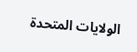الولايات المتحدة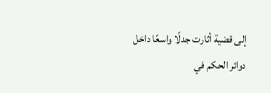إلى قضية أثارت جدلًا واسعًا داخل دوائر الحكم في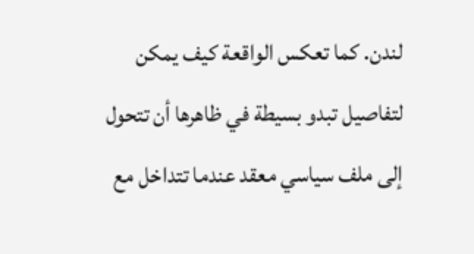لندن. كما تعكس الواقعة كيف يمكن لتفاصيل تبدو بسيطة في ظاهرها أن تتحول إلى ملف سياسي معقد عندما تتداخل مع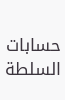حسابات السلطة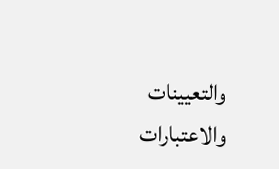والتعيينات والاعتبارات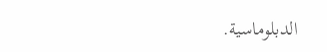الدبلوماسية.